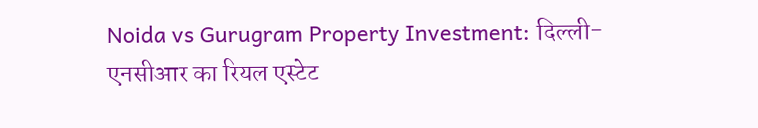Noida vs Gurugram Property Investment: दिल्ली-एनसीआर का रियल एस्टेट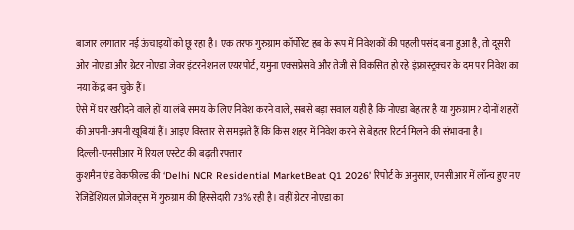बाजार लगातार नई ऊंचाइयों को छू रहा है। एक तरफ गुरुग्राम कॉर्पोरेट हब के रूप में निवेशकों की पहली पसंद बना हुआ है, तो दूसरी ओर नोएडा और ग्रेटर नोएडा जेवर इंटरनेशनल एयरपोर्ट, यमुना एक्सप्रेसवे और तेजी से विकसित हो रहे इंफ्रास्ट्रक्चर के दम पर निवेश का नया केंद्र बन चुके हैं।
ऐसे में घर खरीदने वाले हों या लंबे समय के लिए निवेश करने वाले, सबसे बड़ा सवाल यही है कि नोएडा बेहतर है या गुरुग्राम? दोनों शहरों की अपनी-अपनी खूबियां हैं। आइए विस्तार से समझते हैं कि किस शहर में निवेश करने से बेहतर रिटर्न मिलने की संभावना है।
दिल्ली-एनसीआर में रियल एस्टेट की बढ़ती रफ्तार
कुशमैन एंड वेकफील्ड की ‘Delhi NCR Residential MarketBeat Q1 2026’ रिपोर्ट के अनुसार, एनसीआर में लॉन्च हुए नए रेजिडेंशियल प्रोजेक्ट्स में गुरुग्राम की हिस्सेदारी 73% रही है। वहीं ग्रेटर नोएडा का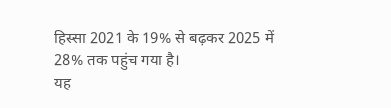हिस्सा 2021 के 19% से बढ़कर 2025 में 28% तक पहुंच गया है।
यह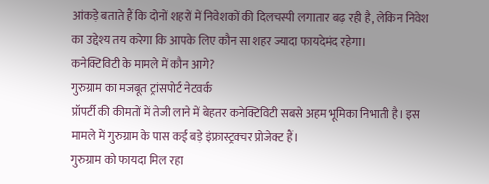आंकड़े बताते हैं कि दोनों शहरों में निवेशकों की दिलचस्पी लगातार बढ़ रही है, लेकिन निवेश का उद्देश्य तय करेगा कि आपके लिए कौन सा शहर ज्यादा फायदेमंद रहेगा।
कनेक्टिविटी के मामले में कौन आगे?
गुरुग्राम का मजबूत ट्रांसपोर्ट नेटवर्क
प्रॉपर्टी की कीमतों में तेजी लाने में बेहतर कनेक्टिविटी सबसे अहम भूमिका निभाती है। इस मामले में गुरुग्राम के पास कई बड़े इंफ्रास्ट्रक्चर प्रोजेक्ट हैं।
गुरुग्राम को फायदा मिल रहा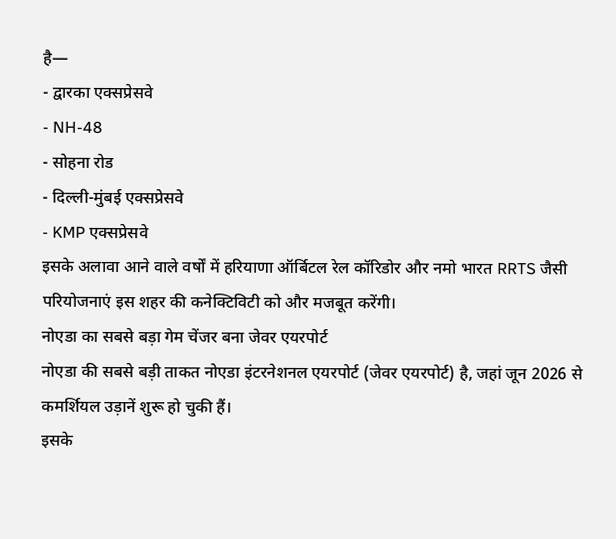है—
- द्वारका एक्सप्रेसवे
- NH-48
- सोहना रोड
- दिल्ली-मुंबई एक्सप्रेसवे
- KMP एक्सप्रेसवे
इसके अलावा आने वाले वर्षों में हरियाणा ऑर्बिटल रेल कॉरिडोर और नमो भारत RRTS जैसी परियोजनाएं इस शहर की कनेक्टिविटी को और मजबूत करेंगी।
नोएडा का सबसे बड़ा गेम चेंजर बना जेवर एयरपोर्ट
नोएडा की सबसे बड़ी ताकत नोएडा इंटरनेशनल एयरपोर्ट (जेवर एयरपोर्ट) है, जहां जून 2026 से कमर्शियल उड़ानें शुरू हो चुकी हैं।
इसके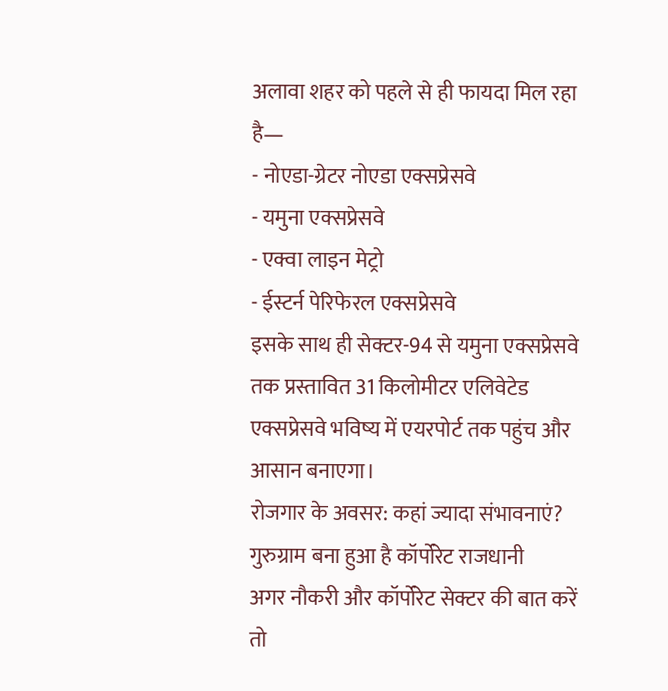अलावा शहर को पहले से ही फायदा मिल रहा है—
- नोएडा-ग्रेटर नोएडा एक्सप्रेसवे
- यमुना एक्सप्रेसवे
- एक्वा लाइन मेट्रो
- ईस्टर्न पेरिफेरल एक्सप्रेसवे
इसके साथ ही सेक्टर-94 से यमुना एक्सप्रेसवे तक प्रस्तावित 31 किलोमीटर एलिवेटेड एक्सप्रेसवे भविष्य में एयरपोर्ट तक पहुंच और आसान बनाएगा।
रोजगार के अवसर: कहां ज्यादा संभावनाएं?
गुरुग्राम बना हुआ है कॉर्पोरेट राजधानी
अगर नौकरी और कॉर्पोरेट सेक्टर की बात करें तो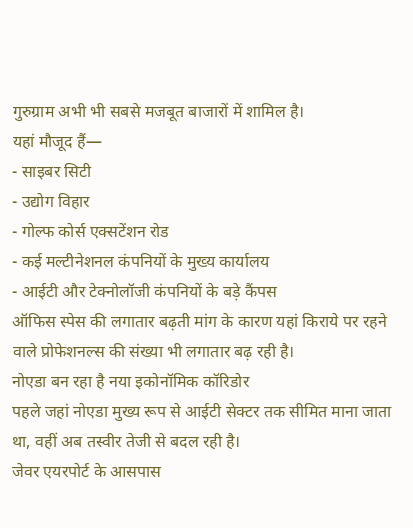गुरुग्राम अभी भी सबसे मजबूत बाजारों में शामिल है।
यहां मौजूद हैं—
- साइबर सिटी
- उद्योग विहार
- गोल्फ कोर्स एक्सटेंशन रोड
- कई मल्टीनेशनल कंपनियों के मुख्य कार्यालय
- आईटी और टेक्नोलॉजी कंपनियों के बड़े कैंपस
ऑफिस स्पेस की लगातार बढ़ती मांग के कारण यहां किराये पर रहने वाले प्रोफेशनल्स की संख्या भी लगातार बढ़ रही है।
नोएडा बन रहा है नया इकोनॉमिक कॉरिडोर
पहले जहां नोएडा मुख्य रूप से आईटी सेक्टर तक सीमित माना जाता था, वहीं अब तस्वीर तेजी से बदल रही है।
जेवर एयरपोर्ट के आसपास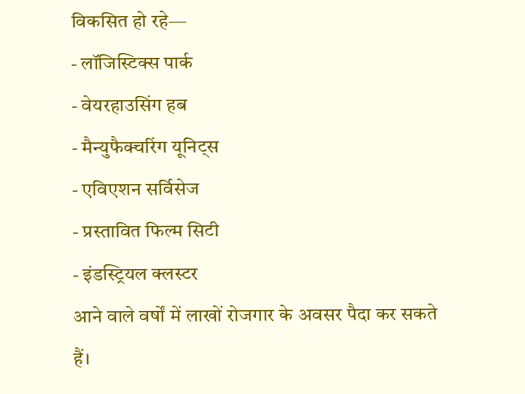विकसित हो रहे—
- लॉजिस्टिक्स पार्क
- वेयरहाउसिंग हब
- मैन्युफैक्चरिंग यूनिट्स
- एविएशन सर्विसेज
- प्रस्तावित फिल्म सिटी
- इंडस्ट्रियल क्लस्टर
आने वाले वर्षों में लाखों रोजगार के अवसर पैदा कर सकते हैं।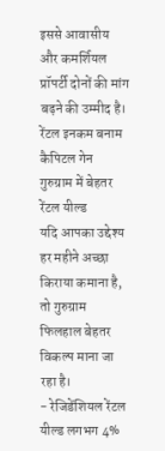इससे आवासीय और कमर्शियल प्रॉपर्टी दोनों की मांग बढ़ने की उम्मीद है।
रेंटल इनकम बनाम कैपिटल गेन
गुरुग्राम में बेहतर रेंटल यील्ड
यदि आपका उद्देश्य हर महीने अच्छा किराया कमाना है, तो गुरुग्राम फिलहाल बेहतर विकल्प माना जा रहा है।
- रेजिडेंशियल रेंटल यील्ड लगभग 4%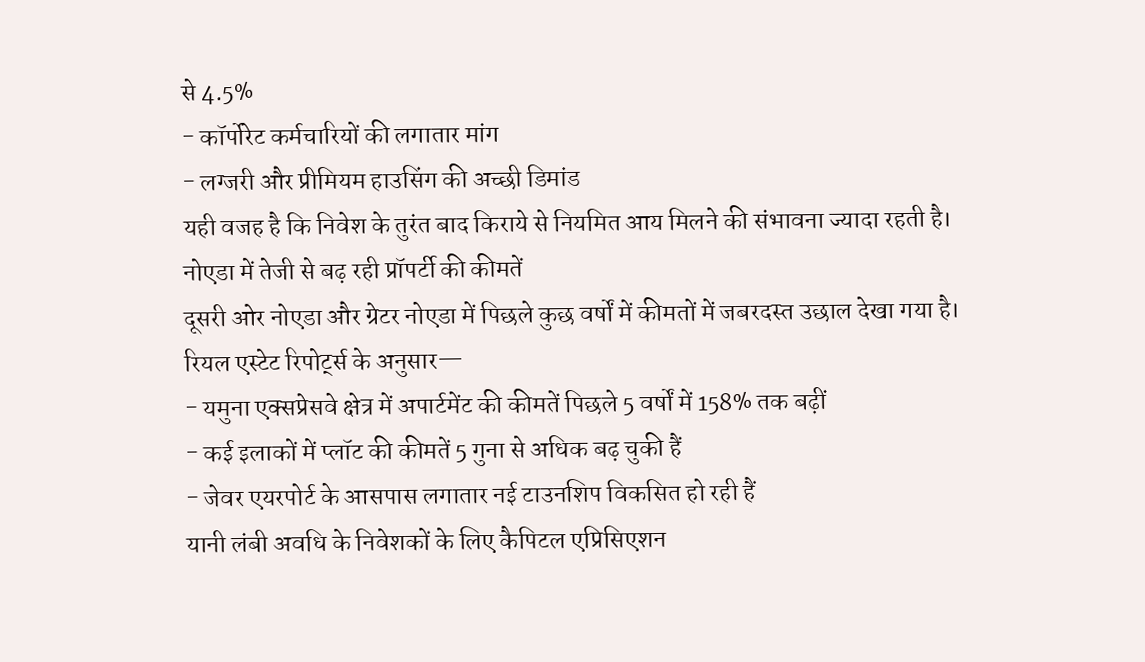से 4.5%
- कॉर्पोरेट कर्मचारियों की लगातार मांग
- लग्जरी और प्रीमियम हाउसिंग की अच्छी डिमांड
यही वजह है कि निवेश के तुरंत बाद किराये से नियमित आय मिलने की संभावना ज्यादा रहती है।
नोएडा में तेजी से बढ़ रही प्रॉपर्टी की कीमतें
दूसरी ओर नोएडा और ग्रेटर नोएडा में पिछले कुछ वर्षों में कीमतों में जबरदस्त उछाल देखा गया है।
रियल एस्टेट रिपोर्ट्स के अनुसार—
- यमुना एक्सप्रेसवे क्षेत्र में अपार्टमेंट की कीमतें पिछले 5 वर्षों में 158% तक बढ़ीं
- कई इलाकों में प्लॉट की कीमतें 5 गुना से अधिक बढ़ चुकी हैं
- जेवर एयरपोर्ट के आसपास लगातार नई टाउनशिप विकसित हो रही हैं
यानी लंबी अवधि के निवेशकों के लिए कैपिटल एप्रिसिएशन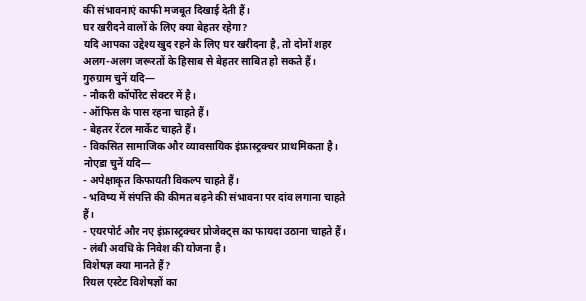की संभावनाएं काफी मजबूत दिखाई देती हैं।
घर खरीदने वालों के लिए क्या बेहतर रहेगा?
यदि आपका उद्देश्य खुद रहने के लिए घर खरीदना है, तो दोनों शहर अलग-अलग जरूरतों के हिसाब से बेहतर साबित हो सकते हैं।
गुरुग्राम चुनें यदि—
- नौकरी कॉर्पोरेट सेक्टर में है।
- ऑफिस के पास रहना चाहते हैं।
- बेहतर रेंटल मार्केट चाहते हैं।
- विकसित सामाजिक और व्यावसायिक इंफ्रास्ट्रक्चर प्राथमिकता है।
नोएडा चुनें यदि—
- अपेक्षाकृत किफायती विकल्प चाहते हैं।
- भविष्य में संपत्ति की कीमत बढ़ने की संभावना पर दांव लगाना चाहते हैं।
- एयरपोर्ट और नए इंफ्रास्ट्रक्चर प्रोजेक्ट्स का फायदा उठाना चाहते हैं।
- लंबी अवधि के निवेश की योजना है।
विशेषज्ञ क्या मानते हैं?
रियल एस्टेट विशेषज्ञों का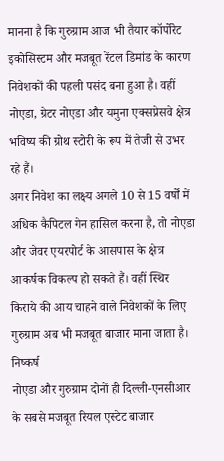मानना है कि गुरुग्राम आज भी तैयार कॉर्पोरेट इकोसिस्टम और मजबूत रेंटल डिमांड के कारण निवेशकों की पहली पसंद बना हुआ है। वहीं नोएडा, ग्रेटर नोएडा और यमुना एक्सप्रेसवे क्षेत्र भविष्य की ग्रोथ स्टोरी के रूप में तेजी से उभर रहे हैं।
अगर निवेश का लक्ष्य अगले 10 से 15 वर्षों में अधिक कैपिटल गेन हासिल करना है, तो नोएडा और जेवर एयरपोर्ट के आसपास के क्षेत्र आकर्षक विकल्प हो सकते हैं। वहीं स्थिर किराये की आय चाहने वाले निवेशकों के लिए गुरुग्राम अब भी मजबूत बाजार माना जाता है।
निष्कर्ष
नोएडा और गुरुग्राम दोनों ही दिल्ली-एनसीआर के सबसे मजबूत रियल एस्टेट बाजार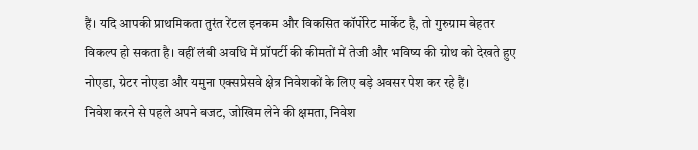हैं। यदि आपकी प्राथमिकता तुरंत रेंटल इनकम और विकसित कॉर्पोरेट मार्केट है, तो गुरुग्राम बेहतर विकल्प हो सकता है। वहीं लंबी अवधि में प्रॉपर्टी की कीमतों में तेजी और भविष्य की ग्रोथ को देखते हुए नोएडा, ग्रेटर नोएडा और यमुना एक्सप्रेसवे क्षेत्र निवेशकों के लिए बड़े अवसर पेश कर रहे हैं।
निवेश करने से पहले अपने बजट, जोखिम लेने की क्षमता, निवेश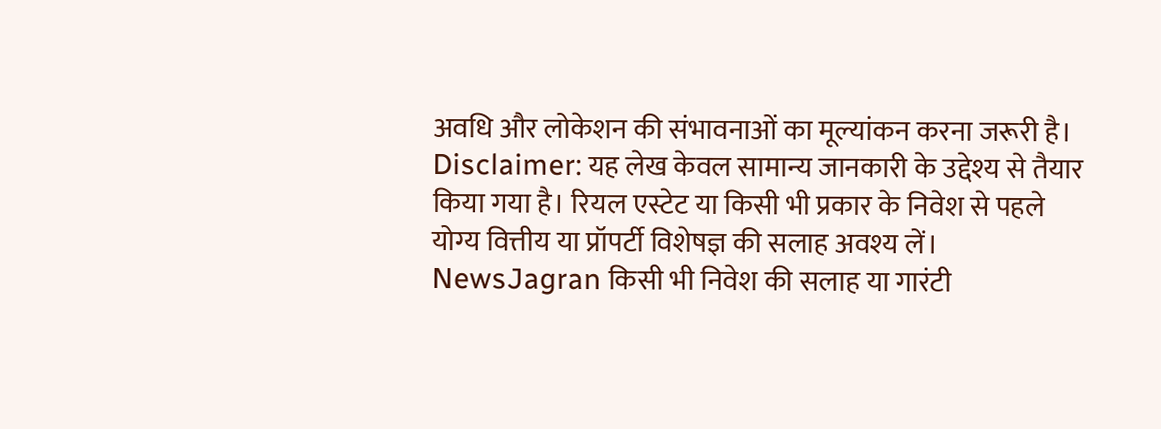अवधि और लोकेशन की संभावनाओं का मूल्यांकन करना जरूरी है।
Disclaimer: यह लेख केवल सामान्य जानकारी के उद्देश्य से तैयार किया गया है। रियल एस्टेट या किसी भी प्रकार के निवेश से पहले योग्य वित्तीय या प्रॉपर्टी विशेषज्ञ की सलाह अवश्य लें। NewsJagran किसी भी निवेश की सलाह या गारंटी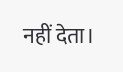नहीं देता।